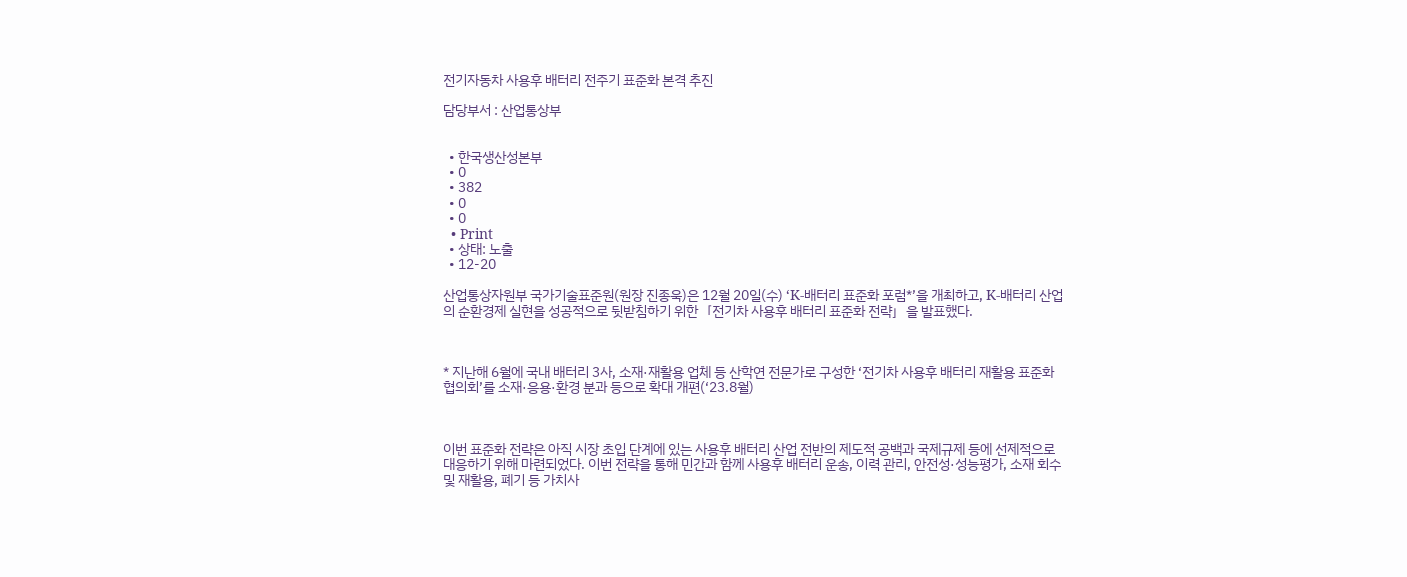전기자동차 사용후 배터리 전주기 표준화 본격 추진

담당부서 : 산업통상부


  • 한국생산성본부
  • 0
  • 382
  • 0
  • 0
  • Print
  • 상태: 노출
  • 12-20

산업통상자원부 국가기술표준원(원장 진종욱)은 12월 20일(수) ‘K-배터리 표준화 포럼*’을 개최하고, K-배터리 산업의 순환경제 실현을 성공적으로 뒷받침하기 위한「전기차 사용후 배터리 표준화 전략」을 발표했다.



* 지난해 6월에 국내 배터리 3사, 소재·재활용 업체 등 산학연 전문가로 구성한 ‘전기차 사용후 배터리 재활용 표준화 협의회’를 소재·응용·환경 분과 등으로 확대 개편(‘23.8월)



이번 표준화 전략은 아직 시장 초입 단계에 있는 사용후 배터리 산업 전반의 제도적 공백과 국제규제 등에 선제적으로 대응하기 위해 마련되었다. 이번 전략을 통해 민간과 함께 사용후 배터리 운송, 이력 관리, 안전성·성능평가, 소재 회수 및 재활용, 폐기 등 가치사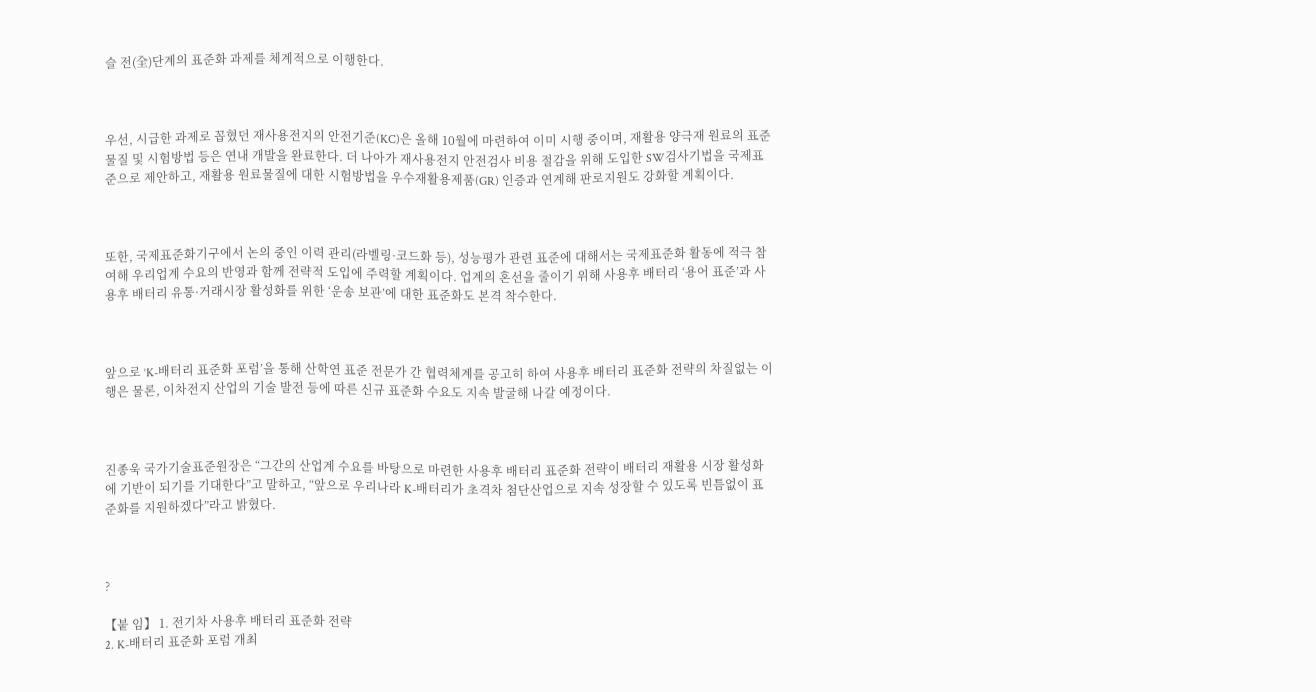슬 전(全)단계의 표준화 과제를 체계적으로 이행한다.



우선, 시급한 과제로 꼽혔던 재사용전지의 안전기준(KC)은 올해 10월에 마련하여 이미 시행 중이며, 재활용 양극재 원료의 표준물질 및 시험방법 등은 연내 개발을 완료한다. 더 나아가 재사용전지 안전검사 비용 절감을 위해 도입한 SW검사기법을 국제표준으로 제안하고, 재활용 원료물질에 대한 시험방법을 우수재활용제품(GR) 인증과 연계해 판로지원도 강화할 계획이다.



또한, 국제표준화기구에서 논의 중인 이력 관리(라벨링·코드화 등), 성능평가 관련 표준에 대해서는 국제표준화 활동에 적극 참여해 우리업계 수요의 반영과 함께 전략적 도입에 주력할 계획이다. 업계의 혼선을 줄이기 위해 사용후 배터리 ‘용어 표준’과 사용후 배터리 유통·거래시장 활성화를 위한 ‘운송 보관’에 대한 표준화도 본격 착수한다.



앞으로 ‘K-배터리 표준화 포럼’을 통해 산학연 표준 전문가 간 협력체계를 공고히 하여 사용후 배터리 표준화 전략의 차질없는 이행은 물론, 이차전지 산업의 기술 발전 등에 따른 신규 표준화 수요도 지속 발굴해 나갈 예정이다.



진종욱 국가기술표준원장은 “그간의 산업계 수요를 바탕으로 마련한 사용후 배터리 표준화 전략이 배터리 재활용 시장 활성화에 기반이 되기를 기대한다”고 말하고, “앞으로 우리나라 K-배터리가 초격차 첨단산업으로 지속 성장할 수 있도록 빈틈없이 표준화를 지원하겠다”라고 밝혔다.



?

【붙 임】 1. 전기차 사용후 배터리 표준화 전략
2. K-배터리 표준화 포럼 개최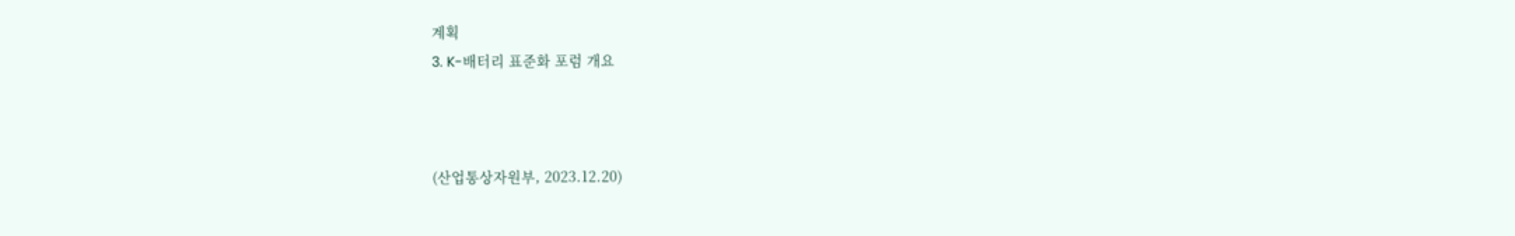계획
3. K-배터리 표준화 포럼 개요



(산업통상자원부, 2023.12.20)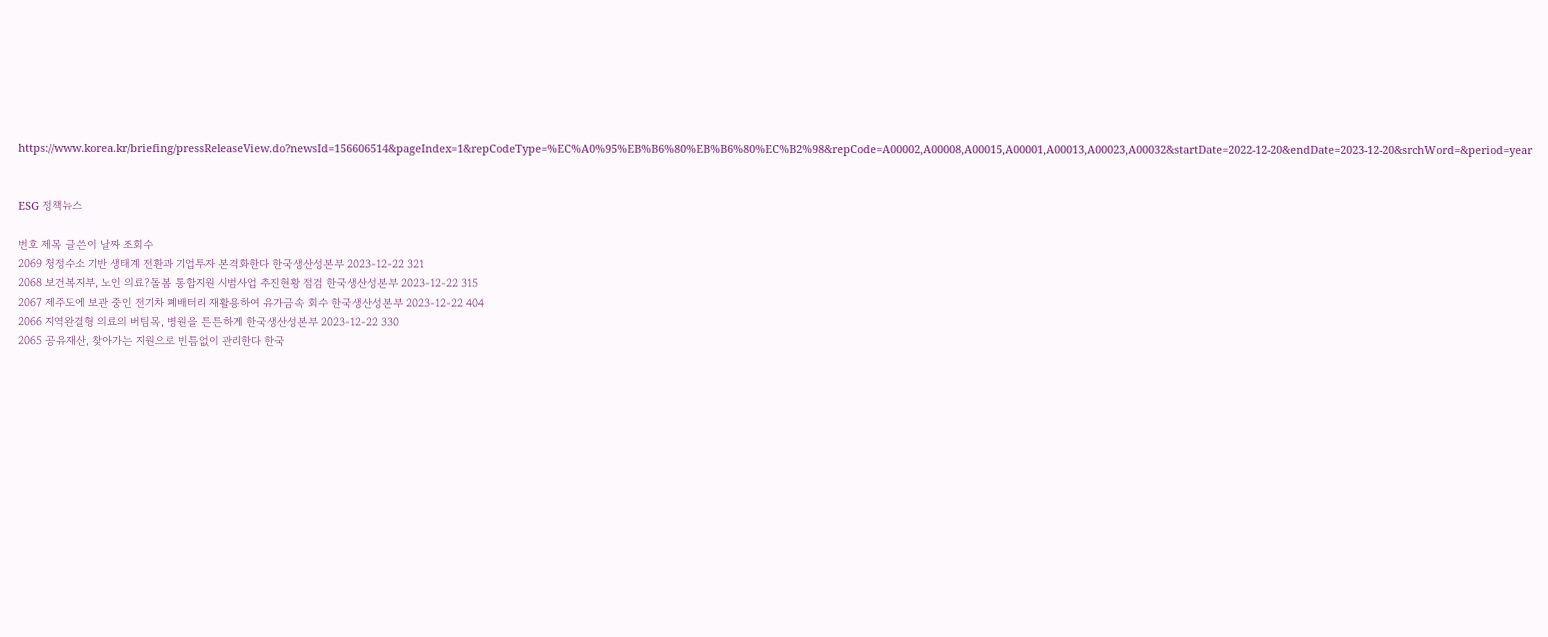https://www.korea.kr/briefing/pressReleaseView.do?newsId=156606514&pageIndex=1&repCodeType=%EC%A0%95%EB%B6%80%EB%B6%80%EC%B2%98&repCode=A00002,A00008,A00015,A00001,A00013,A00023,A00032&startDate=2022-12-20&endDate=2023-12-20&srchWord=&period=year


ESG 정책뉴스

번호 제목 글쓴이 날짜 조회수
2069 청정수소 기반 생태계 전환과 기업투자 본격화한다 한국생산성본부 2023-12-22 321
2068 보건복지부, 노인 의료?돌봄 통합지원 시범사업 추진현황 점검 한국생산성본부 2023-12-22 315
2067 제주도에 보관 중인 전기차 폐배터리 재활용하여 유가금속 회수 한국생산성본부 2023-12-22 404
2066 지역완결형 의료의 버팀목, 병원을 튼튼하게 한국생산성본부 2023-12-22 330
2065 공유재산, 찾아가는 지원으로 빈틈없이 관리한다 한국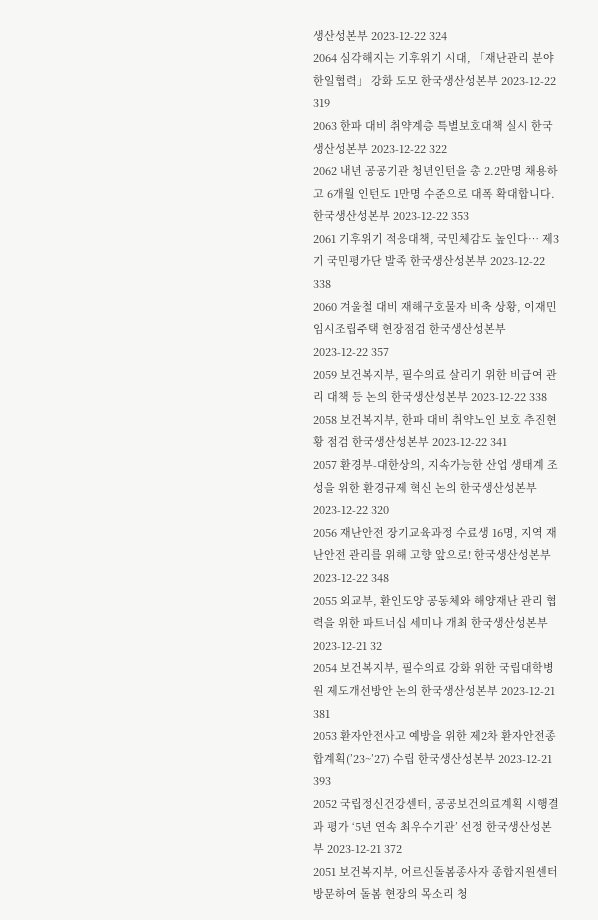생산성본부 2023-12-22 324
2064 심각해지는 기후위기 시대, 「재난관리 분야 한일협력」 강화 도모 한국생산성본부 2023-12-22 319
2063 한파 대비 취약계층 특별보호대책 실시 한국생산성본부 2023-12-22 322
2062 내년 공공기관 청년인턴을 총 2.2만명 채용하고 6개월 인턴도 1만명 수준으로 대폭 확대합니다. 한국생산성본부 2023-12-22 353
2061 기후위기 적응대책, 국민체감도 높인다… 제3기 국민평가단 발족 한국생산성본부 2023-12-22 338
2060 겨울철 대비 재해구호물자 비축 상황, 이재민 임시조립주택 현장점검 한국생산성본부 2023-12-22 357
2059 보건복지부, 필수의료 살리기 위한 비급여 관리 대책 등 논의 한국생산성본부 2023-12-22 338
2058 보건복지부, 한파 대비 취약노인 보호 추진현황 점검 한국생산성본부 2023-12-22 341
2057 환경부-대한상의, 지속가능한 산업 생태계 조성을 위한 환경규제 혁신 논의 한국생산성본부 2023-12-22 320
2056 재난안전 장기교육과정 수료생 16명, 지역 재난안전 관리를 위해 고향 앞으로! 한국생산성본부 2023-12-22 348
2055 외교부, 환인도양 공동체와 해양재난 관리 협력을 위한 파트너십 세미나 개최 한국생산성본부 2023-12-21 32
2054 보건복지부, 필수의료 강화 위한 국립대학병원 제도개선방안 논의 한국생산성본부 2023-12-21 381
2053 환자안전사고 예방을 위한 제2차 환자안전종합계획(’23~’27) 수립 한국생산성본부 2023-12-21 393
2052 국립정신건강센터, 공공보건의료계획 시행결과 평가 ‘5년 연속 최우수기관’ 선정 한국생산성본부 2023-12-21 372
2051 보건복지부, 어르신돌봄종사자 종합지원센터 방문하여 돌봄 현장의 목소리 청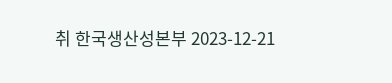취 한국생산성본부 2023-12-21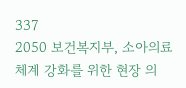337
2050 보건복지부, 소아의료체계 강화를 위한 현장 의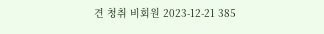견 청취 비회원 2023-12-21 385